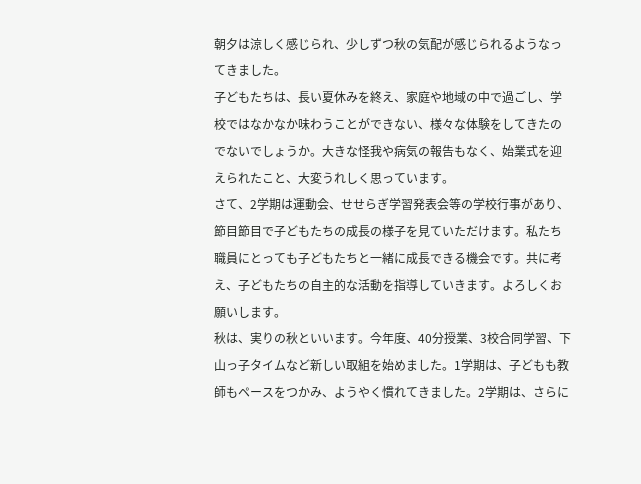朝夕は涼しく感じられ、少しずつ秋の気配が感じられるようなってきました。
子どもたちは、長い夏休みを終え、家庭や地域の中で過ごし、学校ではなかなか味わうことができない、様々な体験をしてきたのでないでしょうか。大きな怪我や病気の報告もなく、始業式を迎えられたこと、大変うれしく思っています。
さて、2学期は運動会、せせらぎ学習発表会等の学校行事があり、節目節目で子どもたちの成長の様子を見ていただけます。私たち職員にとっても子どもたちと一緒に成長できる機会です。共に考え、子どもたちの自主的な活動を指導していきます。よろしくお願いします。
秋は、実りの秋といいます。今年度、40分授業、3校合同学習、下山っ子タイムなど新しい取組を始めました。1学期は、子どもも教師もペースをつかみ、ようやく慣れてきました。2学期は、さらに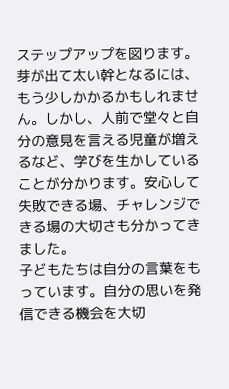ステップアップを図ります。芽が出て太い幹となるには、もう少しかかるかもしれません。しかし、人前で堂々と自分の意見を言える児童が増えるなど、学びを生かしていることが分かります。安心して失敗できる場、チャレンジできる場の大切さも分かってきました。
子どもたちは自分の言葉をもっています。自分の思いを発信できる機会を大切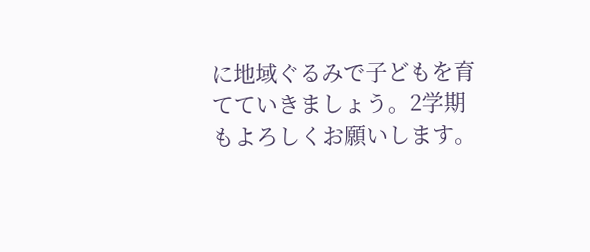に地域ぐるみで子どもを育てていきましょう。2学期もよろしくお願いします。